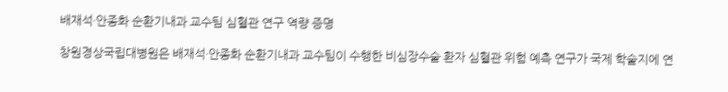배재석·안종화 순환기내과 교수팀 심혈관 연구 역량 증명

창원경상국립대병원은 배재석·안종화 순환기내과 교수팀이 수행한 비심장수술 환자 심혈관 위험 예측 연구가 국제 학술지에 연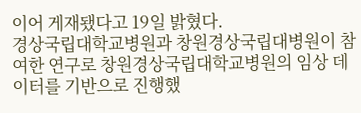이어 게재됐다고 19일 밝혔다.
경상국립대학교병원과 창원경상국립대병원이 참여한 연구로 창원경상국립대학교병원의 임상 데이터를 기반으로 진행했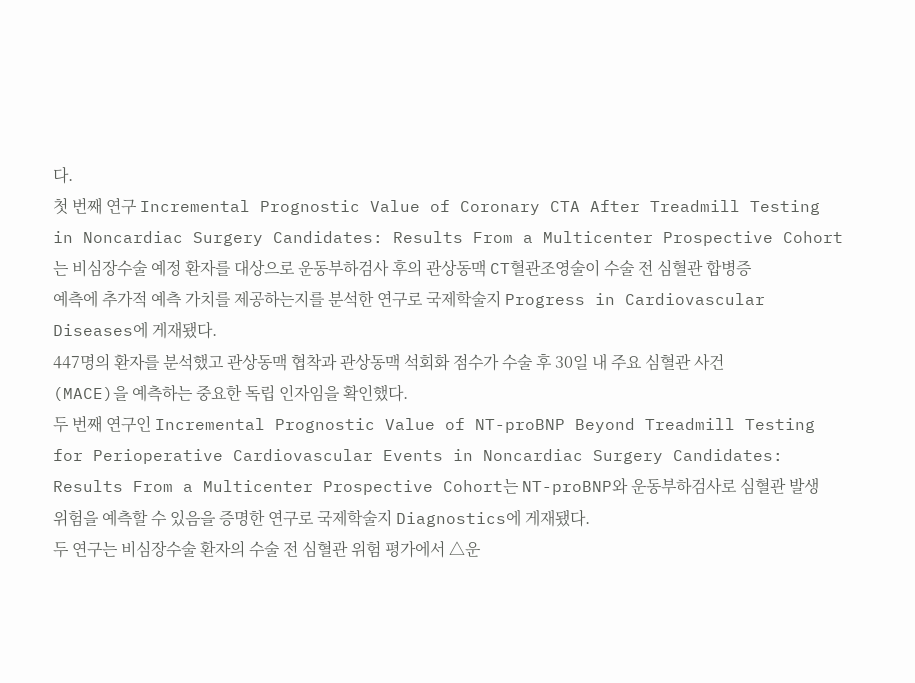다.
첫 번째 연구 Incremental Prognostic Value of Coronary CTA After Treadmill Testing in Noncardiac Surgery Candidates: Results From a Multicenter Prospective Cohort는 비심장수술 예정 환자를 대상으로 운동부하검사 후의 관상동맥 CT혈관조영술이 수술 전 심혈관 합병증 예측에 추가적 예측 가치를 제공하는지를 분석한 연구로 국제학술지 Progress in Cardiovascular Diseases에 게재됐다.
447명의 환자를 분석했고 관상동맥 협착과 관상동맥 석회화 점수가 수술 후 30일 내 주요 심혈관 사건(MACE)을 예측하는 중요한 독립 인자임을 확인했다.
두 번째 연구인 Incremental Prognostic Value of NT-proBNP Beyond Treadmill Testing for Perioperative Cardiovascular Events in Noncardiac Surgery Candidates: Results From a Multicenter Prospective Cohort는 NT-proBNP와 운동부하검사로 심혈관 발생 위험을 예측할 수 있음을 증명한 연구로 국제학술지 Diagnostics에 게재됐다.
두 연구는 비심장수술 환자의 수술 전 심혈관 위험 평가에서 △운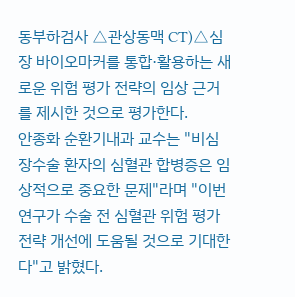동부하검사 △관상동맥 CT)△심장 바이오마커를 통합·활용하는 새로운 위험 평가 전략의 임상 근거를 제시한 것으로 평가한다.
안종화 순환기내과 교수는 "비심장수술 환자의 심혈관 합병증은 임상적으로 중요한 문제"라며 "이번 연구가 수술 전 심혈관 위험 평가 전략 개선에 도움될 것으로 기대한다"고 밝혔다.